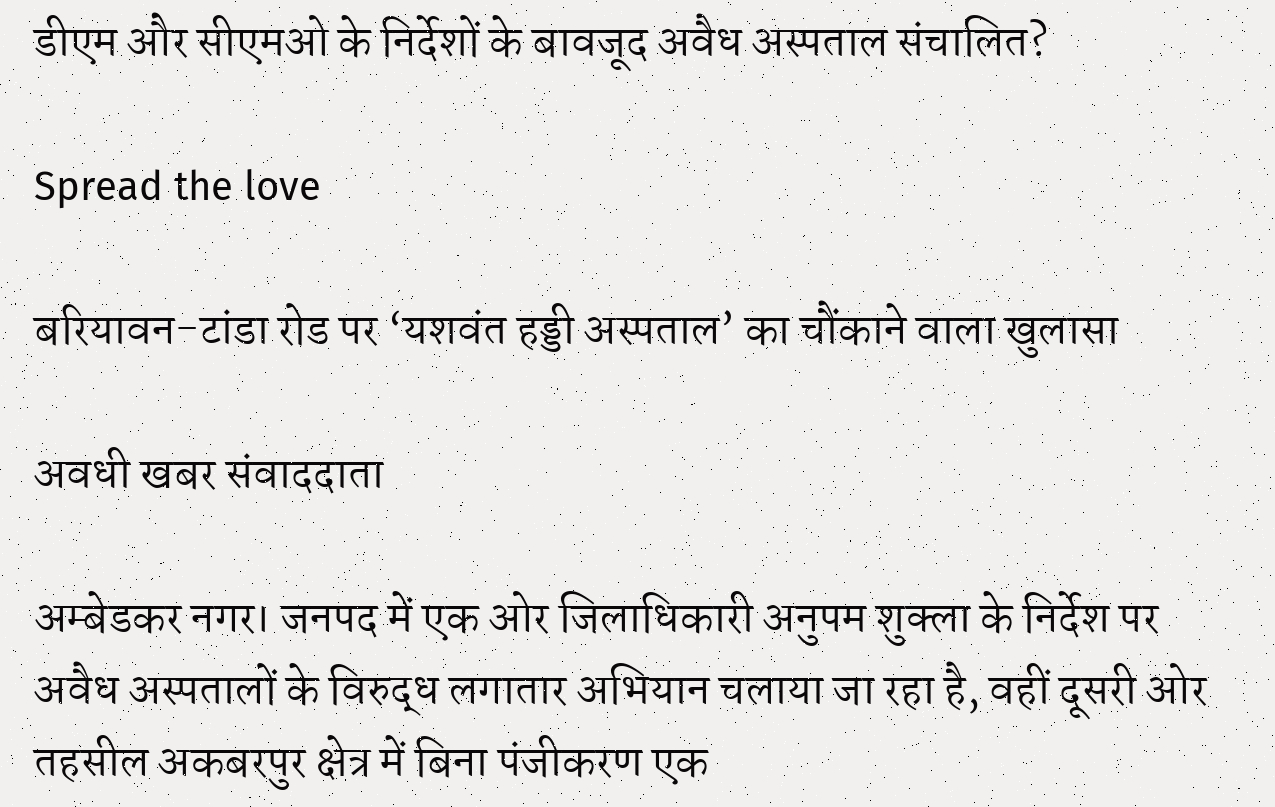डीएम और सीएमओ के निर्देशों के बावजूद अवैध अस्पताल संचालित?

Spread the love

बरियावन-टांडा रोड पर ‘यशवंत हड्डी अस्पताल’ का चौंकाने वाला खुलासा

अवधी खबर संवाददाता

अम्बेडकर नगर। जनपद में एक ओर जिलाधिकारी अनुपम शुक्ला के निर्देश पर अवैध अस्पतालों के विरुद्ध लगातार अभियान चलाया जा रहा है, वहीं दूसरी ओर तहसील अकबरपुर क्षेत्र में बिना पंजीकरण एक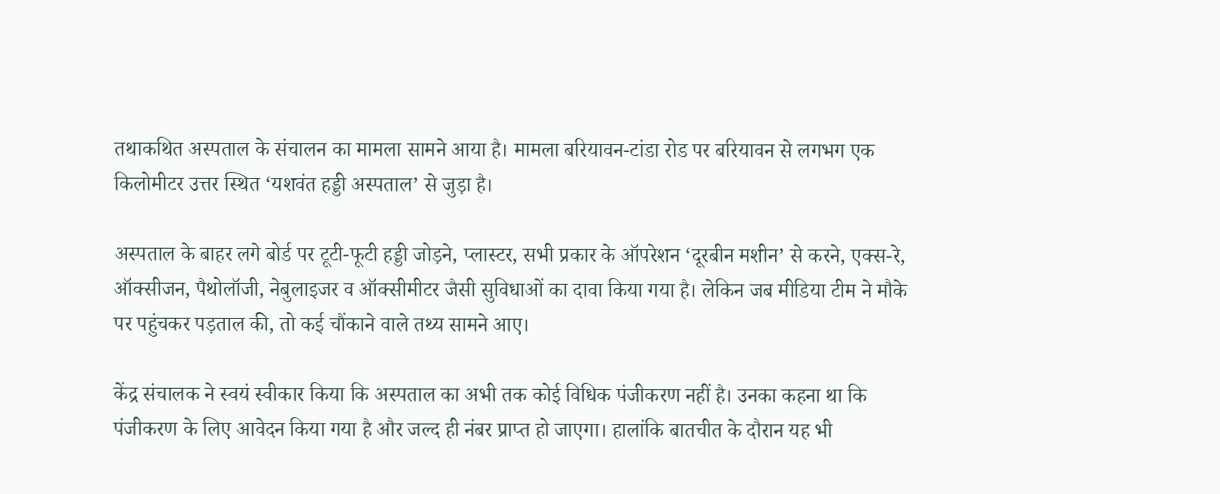तथाकथित अस्पताल के संचालन का मामला सामने आया है। मामला बरियावन-टांडा रोड पर बरियावन से लगभग एक किलोमीटर उत्तर स्थित ‘यशवंत हड्डी अस्पताल’ से जुड़ा है।

अस्पताल के बाहर लगे बोर्ड पर टूटी-फूटी हड्डी जोड़ने, प्लास्टर, सभी प्रकार के ऑपरेशन ‘दूरबीन मशीन’ से करने, एक्स-रे, ऑक्सीजन, पैथोलॉजी, नेबुलाइजर व ऑक्सीमीटर जैसी सुविधाओं का दावा किया गया है। लेकिन जब मीडिया टीम ने मौके पर पहुंचकर पड़ताल की, तो कई चौंकाने वाले तथ्य सामने आए।

केंद्र संचालक ने स्वयं स्वीकार किया कि अस्पताल का अभी तक कोई विधिक पंजीकरण नहीं है। उनका कहना था कि पंजीकरण के लिए आवेदन किया गया है और जल्द ही नंबर प्राप्त हो जाएगा। हालांकि बातचीत के दौरान यह भी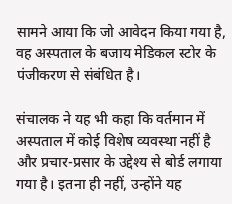सामने आया कि जो आवेदन किया गया है, वह अस्पताल के बजाय मेडिकल स्टोर के पंजीकरण से संबंधित है।

संचालक ने यह भी कहा कि वर्तमान में अस्पताल में कोई विशेष व्यवस्था नहीं है और प्रचार-प्रसार के उद्देश्य से बोर्ड लगाया गया है। इतना ही नहीं, उन्होंने यह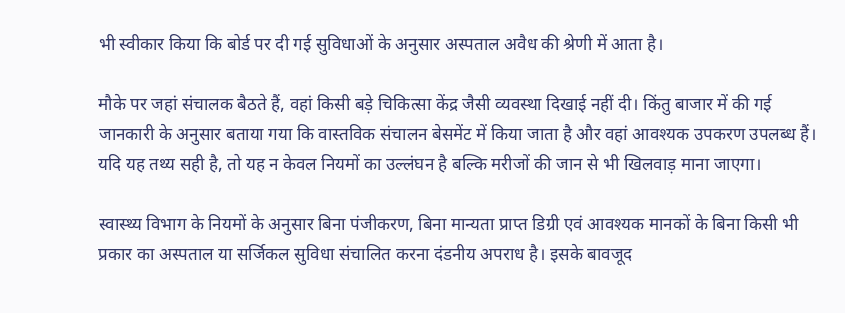भी स्वीकार किया कि बोर्ड पर दी गई सुविधाओं के अनुसार अस्पताल अवैध की श्रेणी में आता है।

मौके पर जहां संचालक बैठते हैं, वहां किसी बड़े चिकित्सा केंद्र जैसी व्यवस्था दिखाई नहीं दी। किंतु बाजार में की गई जानकारी के अनुसार बताया गया कि वास्तविक संचालन बेसमेंट में किया जाता है और वहां आवश्यक उपकरण उपलब्ध हैं। यदि यह तथ्य सही है, तो यह न केवल नियमों का उल्लंघन है बल्कि मरीजों की जान से भी खिलवाड़ माना जाएगा।

स्वास्थ्य विभाग के नियमों के अनुसार बिना पंजीकरण, बिना मान्यता प्राप्त डिग्री एवं आवश्यक मानकों के बिना किसी भी प्रकार का अस्पताल या सर्जिकल सुविधा संचालित करना दंडनीय अपराध है। इसके बावजूद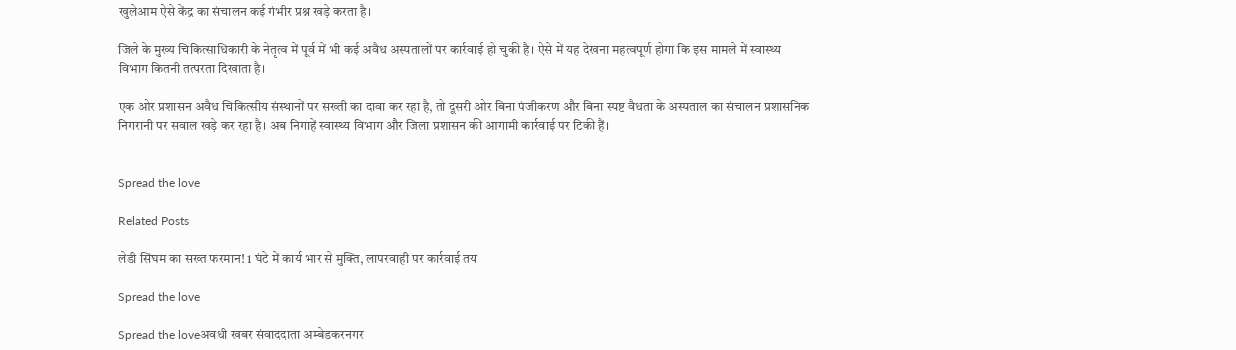खुलेआम ऐसे केंद्र का संचालन कई गंभीर प्रश्न खड़े करता है।

जिले के मुख्य चिकित्साधिकारी के नेतृत्व में पूर्व में भी कई अवैध अस्पतालों पर कार्रवाई हो चुकी है। ऐसे में यह देखना महत्वपूर्ण होगा कि इस मामले में स्वास्थ्य विभाग कितनी तत्परता दिखाता है।

एक ओर प्रशासन अवैध चिकित्सीय संस्थानों पर सख्ती का दावा कर रहा है, तो दूसरी ओर बिना पंजीकरण और बिना स्पष्ट वैधता के अस्पताल का संचालन प्रशासनिक निगरानी पर सवाल खड़े कर रहा है। अब निगाहें स्वास्थ्य विभाग और जिला प्रशासन की आगामी कार्रवाई पर टिकी हैं।


Spread the love

Related Posts

लेडी सिंघम का सख्त फरमान! 1 घंटे में कार्य भार से मुक्ति, लापरवाही पर कार्रवाई तय

Spread the love

Spread the loveअवधी खबर संवाददाता अम्बेडकरनगर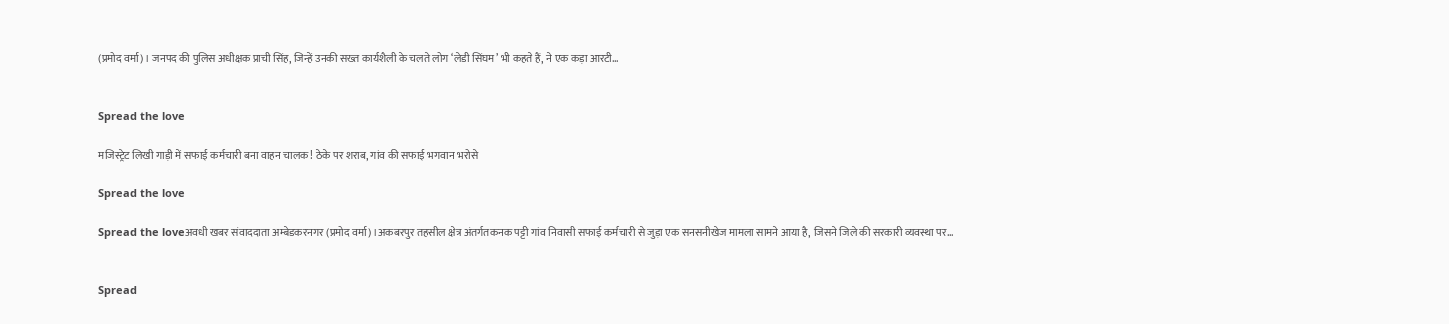(प्रमोद वर्मा)। जनपद की पुलिस अधीक्षक प्राची सिंह, जिन्हें उनकी सख्त कार्यशैली के चलते लोग ‘लेडी सिंघम’ भी कहते हैं, ने एक कड़ा आरटी…


Spread the love

मजिस्ट्रेट लिखी गाड़ी में सफाई कर्मचारी बना वाहन चालक! ठेके पर शराब, गांव की सफाई भगवान भरोसे

Spread the love

Spread the loveअवधी खबर संवाददाता अम्बेडकरनगर (प्रमोद वर्मा)।अकबरपुर तहसील क्षेत्र अंतर्गतकनक पट्टी गांव निवासी सफाई कर्मचारी से जुड़ा एक सनसनीखेज मामला सामने आया है, जिसने जिले की सरकारी व्यवस्था पर…


Spread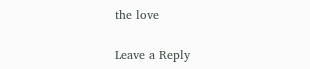the love

Leave a Reply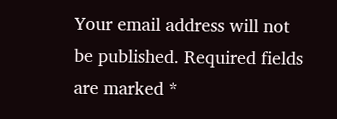Your email address will not be published. Required fields are marked *